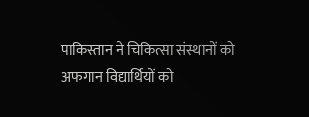पाकिस्तान ने चिकित्सा संस्थानों को अफगान विद्यार्थियों को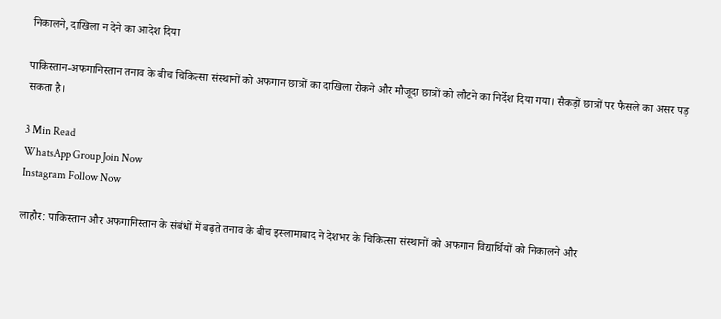निकालने, दाखिला न देने का आदेश दिया

पाकिस्तान-अफगानिस्तान तनाव के बीच चिकित्सा संस्थानों को अफगान छात्रों का दाखिला रोकने और मौजूदा छात्रों को लौटने का निर्देश दिया गया। सैकड़ों छात्रों पर फैसले का असर पड़ सकता है।

3 Min Read
WhatsApp Group Join Now
Instagram Follow Now

लाहौर: पाकिस्तान और अफगानिस्तान के संबंधों में बढ़ते तनाव के बीच इस्लामाबाद ने देशभर के चिकित्सा संस्थानों को अफगान विद्यार्थियों को निकालने और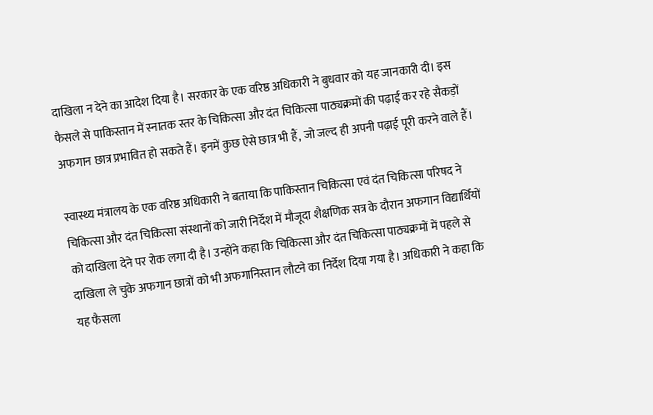दाखिला न देने का आदेश दिया है। सरकार के एक वरिष्ठ अधिकारी ने बुधवार को यह जानकारी दी। इस फैसले से पाकिस्तान में स्नातक स्तर के चिकित्सा और दंत चिकित्सा पाठ्यक्रमों की पढ़ाई कर रहे सैकड़ों अफगान छात्र प्रभावित हो सकते हैं। इनमें कुछ ऐसे छात्र भी हैं, जो जल्द ही अपनी पढ़ाई पूरी करने वाले हैं।

स्वास्थ्य मंत्रालय के एक वरिष्ठ अधिकारी ने बताया कि पाकिस्तान चिकित्सा एवं दंत चिकित्सा परिषद ने चिकित्सा और दंत चिकित्सा संस्थानों को जारी निर्देश में मौजूदा शैक्षणिक सत्र के दौरान अफगान विद्यार्थियों को दाखिला देने पर रोक लगा दी है। उन्होंने कहा कि चिकित्सा और दंत चिकित्सा पाठ्यक्रमों में पहले से दाखिला ले चुके अफगान छात्रों को भी अफगानिस्तान लौटने का निर्देश दिया गया है। अधिकारी ने कहा कि यह फैसला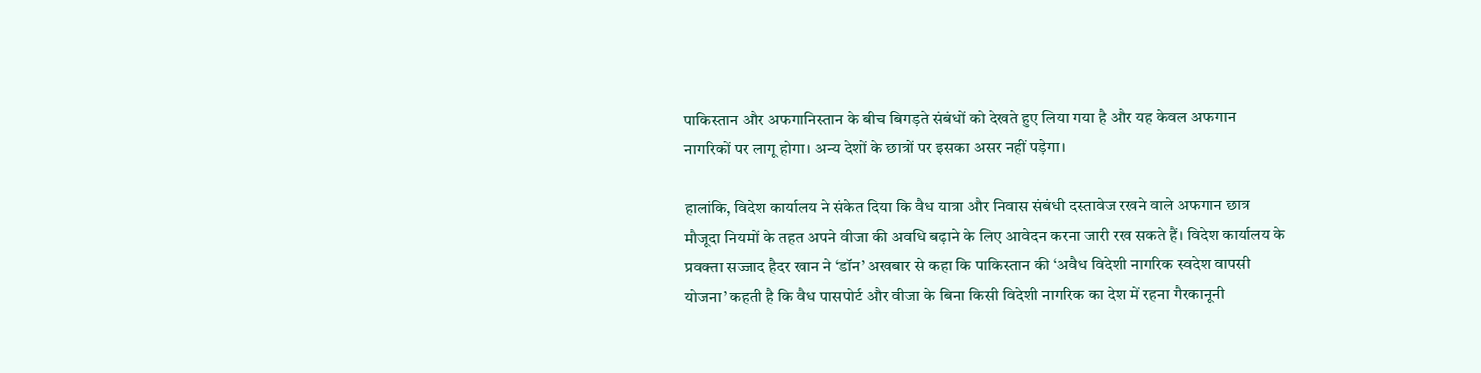पाकिस्तान और अफगानिस्तान के बीच बिगड़ते संबंधों को देखते हुए लिया गया है और यह केवल अफगान नागरिकों पर लागू होगा। अन्य देशों के छात्रों पर इसका असर नहीं पड़ेगा।

हालांकि, विदेश कार्यालय ने संकेत दिया कि वैध यात्रा और निवास संबंधी दस्तावेज रखने वाले अफगान छात्र मौजूदा नियमों के तहत अपने वीजा की अवधि बढ़ाने के लिए आवेदन करना जारी रख सकते हैं। विदेश कार्यालय के प्रवक्ता सज्जाद हैदर खान ने ‘डॉन’ अखबार से कहा कि पाकिस्तान की ‘अवैध विदेशी नागरिक स्वदेश वापसी योजना’ कहती है कि वैध पासपोर्ट और वीजा के बिना किसी विदेशी नागरिक का देश में रहना गैरकानूनी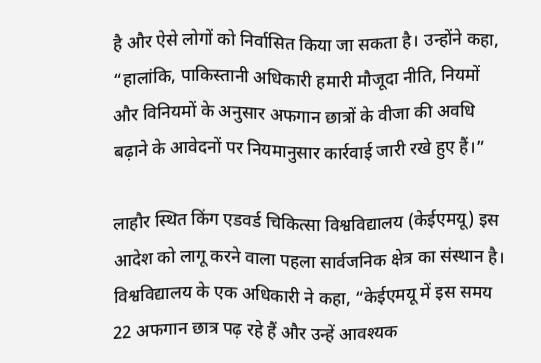है और ऐसे लोगों को निर्वासित किया जा सकता है। उन्होंने कहा, “हालांकि, पाकिस्तानी अधिकारी हमारी मौजूदा नीति, नियमों और विनियमों के अनुसार अफगान छात्रों के वीजा की अवधि बढ़ाने के आवेदनों पर नियमानुसार कार्रवाई जारी रखे हुए हैं।”

लाहौर स्थित किंग एडवर्ड चिकित्सा विश्वविद्यालय (केईएमयू) इस आदेश को लागू करने वाला पहला सार्वजनिक क्षेत्र का संस्थान है। विश्वविद्यालय के एक अधिकारी ने कहा, “केईएमयू में इस समय 22 अफगान छात्र पढ़ रहे हैं और उन्हें आवश्यक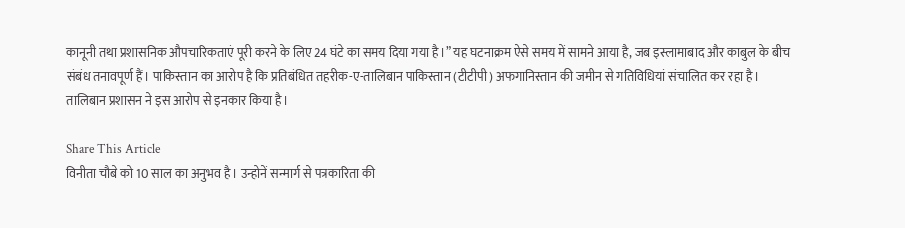कानूनी तथा प्रशासनिक औपचारिकताएं पूरी करने के लिए 24 घंटे का समय दिया गया है।” यह घटनाक्रम ऐसे समय में सामने आया है, जब इस्लामाबाद और काबुल के बीच संबंध तनावपूर्ण हैं। पाकिस्तान का आरोप है कि प्रतिबंधित तहरीक-ए-तालिबान पाकिस्तान (टीटीपी) अफगानिस्तान की जमीन से गतिविधियां संचालित कर रहा है। तालिबान प्रशासन ने इस आरोप से इनकार किया है।

Share This Article
विनीता चौबे को 10 साल का अनुभव है। उन्होनें सन्मार्ग से पत्रकारिता की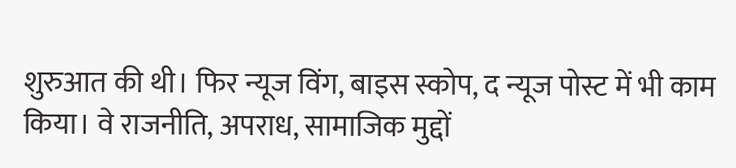शुरुआत की थी। फिर न्यूज विंग, बाइस स्कोप, द न्यूज पोस्ट में भी काम किया। वे राजनीति, अपराध, सामाजिक मुद्दों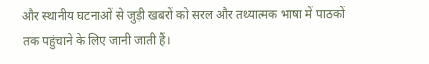और स्थानीय घटनाओं से जुड़ी खबरों को सरल और तथ्यात्मक भाषा में पाठकों तक पहुंचाने के लिए जानी जाती हैं।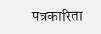पत्रकारिता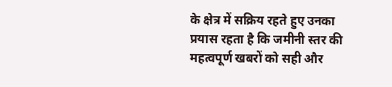के क्षेत्र में सक्रिय रहते हुए उनका प्रयास रहता है कि जमीनी स्तर की महत्वपूर्ण खबरों को सही और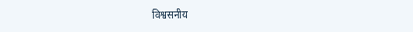विश्वसनीय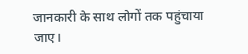जानकारी के साथ लोगों तक पहुंचाया जाए।